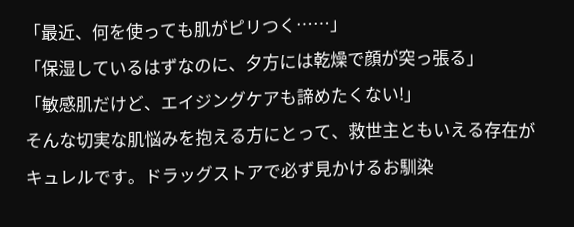「最近、何を使っても肌がピリつく……」
「保湿しているはずなのに、夕方には乾燥で顔が突っ張る」
「敏感肌だけど、エイジングケアも諦めたくない!」
そんな切実な肌悩みを抱える方にとって、救世主ともいえる存在がキュレルです。ドラッグストアで必ず見かけるお馴染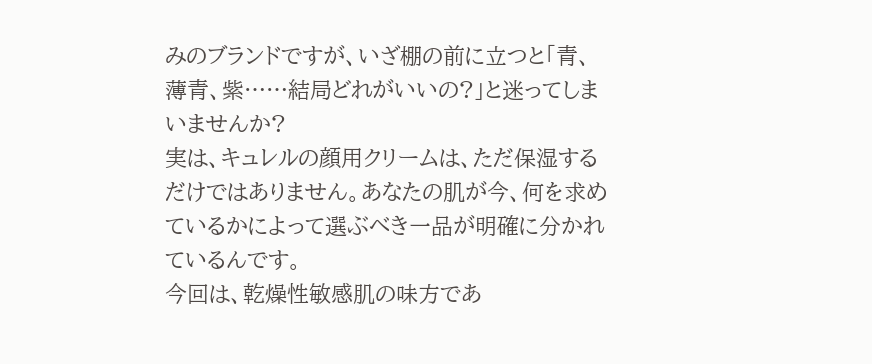みのブランドですが、いざ棚の前に立つと「青、薄青、紫……結局どれがいいの?」と迷ってしまいませんか?
実は、キュレルの顔用クリームは、ただ保湿するだけではありません。あなたの肌が今、何を求めているかによって選ぶべき一品が明確に分かれているんです。
今回は、乾燥性敏感肌の味方であ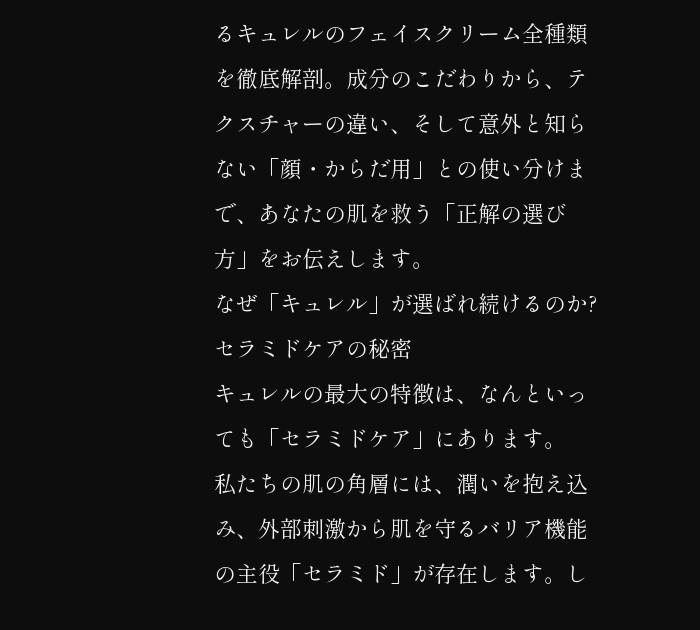るキュレルのフェイスクリーム全種類を徹底解剖。成分のこだわりから、テクスチャーの違い、そして意外と知らない「顔・からだ用」との使い分けまで、あなたの肌を救う「正解の選び方」をお伝えします。
なぜ「キュレル」が選ばれ続けるのか?セラミドケアの秘密
キュレルの最大の特徴は、なんといっても「セラミドケア」にあります。
私たちの肌の角層には、潤いを抱え込み、外部刺激から肌を守るバリア機能の主役「セラミド」が存在します。し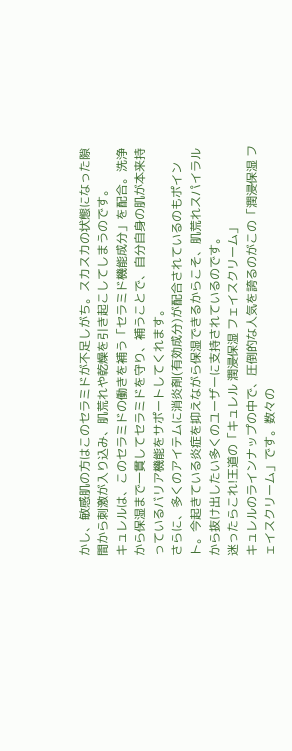かし、敏感肌の方はこのセラミドが不足しがち。スカスカの状態になった隙間から刺激が入り込み、肌荒れや乾燥を引き起こしてしまうのです。
キュレルは、このセラミドの働きを補う「セラミド機能成分」を配合。洗浄から保湿まで一貫してセラミドを守り、補うことで、自分自身の肌が本来持っているバリア機能をサポートしてくれます。
さらに、多くのアイテムに消炎剤(有効成分)が配合されているのもポイント。今起きている炎症を抑えながら保湿できるからこそ、肌荒れスパイラルから抜け出したい多くのユーザーに支持されているのです。
迷ったらこれ!王道の「キュレル 潤浸保湿 フェイスクリーム」
キュレルのラインナップの中で、圧倒的な人気を誇るのがこの「潤浸保湿 フェイスクリーム」です。数々の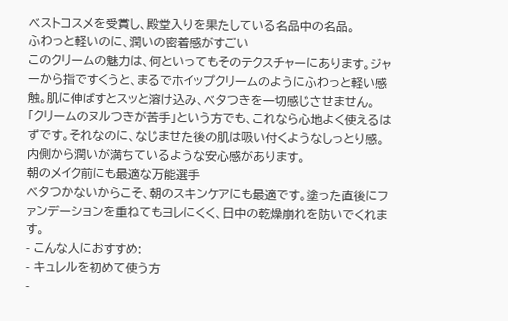ベストコスメを受賞し、殿堂入りを果たしている名品中の名品。
ふわっと軽いのに、潤いの密着感がすごい
このクリームの魅力は、何といってもそのテクスチャーにあります。ジャーから指ですくうと、まるでホイップクリームのようにふわっと軽い感触。肌に伸ばすとスッと溶け込み、ベタつきを一切感じさせません。
「クリームのヌルつきが苦手」という方でも、これなら心地よく使えるはずです。それなのに、なじませた後の肌は吸い付くようなしっとり感。内側から潤いが満ちているような安心感があります。
朝のメイク前にも最適な万能選手
ベタつかないからこそ、朝のスキンケアにも最適です。塗った直後にファンデーションを重ねてもヨレにくく、日中の乾燥崩れを防いでくれます。
- こんな人におすすめ:
- キュレルを初めて使う方
-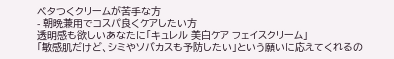ベタつくクリームが苦手な方
- 朝晩兼用でコスパ良くケアしたい方
透明感も欲しいあなたに「キュレル 美白ケア フェイスクリーム」
「敏感肌だけど、シミやソバカスも予防したい」という願いに応えてくれるの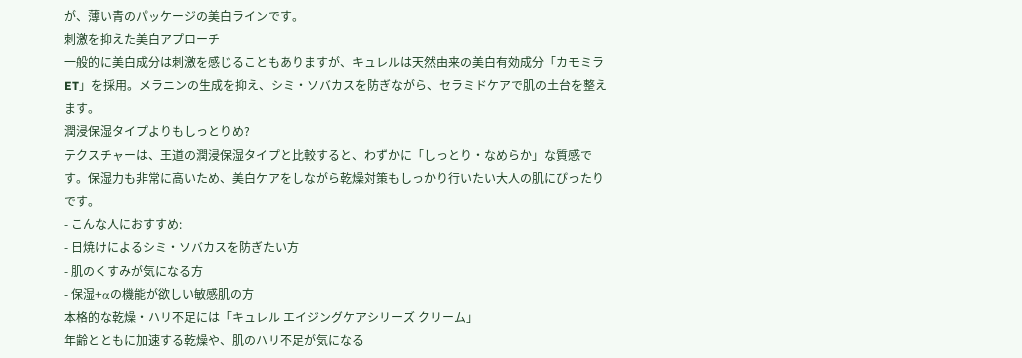が、薄い青のパッケージの美白ラインです。
刺激を抑えた美白アプローチ
一般的に美白成分は刺激を感じることもありますが、キュレルは天然由来の美白有効成分「カモミラET」を採用。メラニンの生成を抑え、シミ・ソバカスを防ぎながら、セラミドケアで肌の土台を整えます。
潤浸保湿タイプよりもしっとりめ?
テクスチャーは、王道の潤浸保湿タイプと比較すると、わずかに「しっとり・なめらか」な質感です。保湿力も非常に高いため、美白ケアをしながら乾燥対策もしっかり行いたい大人の肌にぴったりです。
- こんな人におすすめ:
- 日焼けによるシミ・ソバカスを防ぎたい方
- 肌のくすみが気になる方
- 保湿+αの機能が欲しい敏感肌の方
本格的な乾燥・ハリ不足には「キュレル エイジングケアシリーズ クリーム」
年齢とともに加速する乾燥や、肌のハリ不足が気になる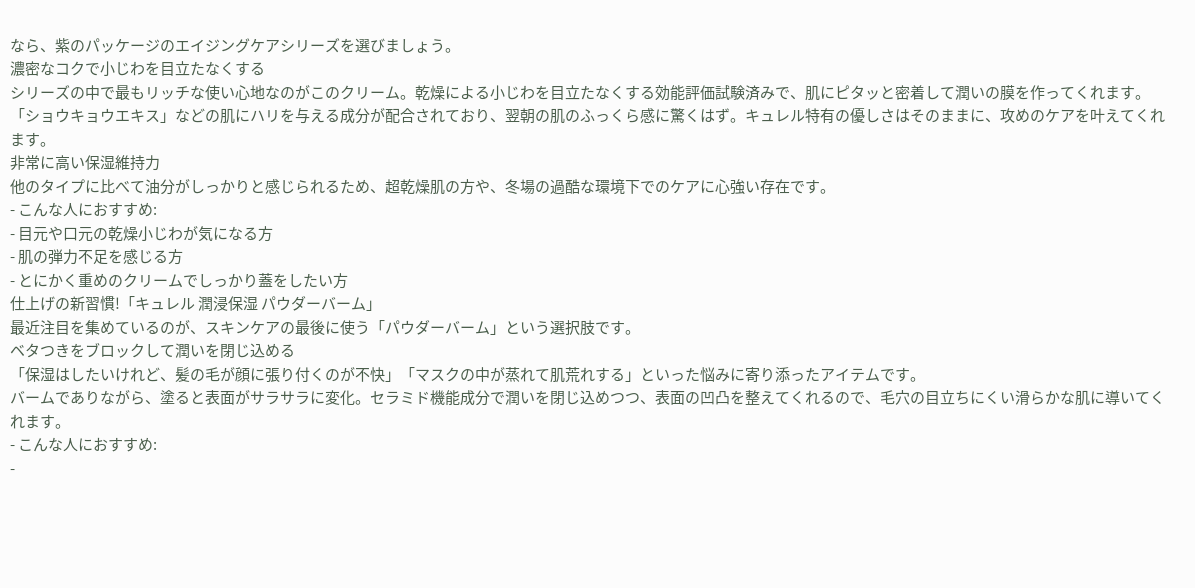なら、紫のパッケージのエイジングケアシリーズを選びましょう。
濃密なコクで小じわを目立たなくする
シリーズの中で最もリッチな使い心地なのがこのクリーム。乾燥による小じわを目立たなくする効能評価試験済みで、肌にピタッと密着して潤いの膜を作ってくれます。
「ショウキョウエキス」などの肌にハリを与える成分が配合されており、翌朝の肌のふっくら感に驚くはず。キュレル特有の優しさはそのままに、攻めのケアを叶えてくれます。
非常に高い保湿維持力
他のタイプに比べて油分がしっかりと感じられるため、超乾燥肌の方や、冬場の過酷な環境下でのケアに心強い存在です。
- こんな人におすすめ:
- 目元や口元の乾燥小じわが気になる方
- 肌の弾力不足を感じる方
- とにかく重めのクリームでしっかり蓋をしたい方
仕上げの新習慣!「キュレル 潤浸保湿 パウダーバーム」
最近注目を集めているのが、スキンケアの最後に使う「パウダーバーム」という選択肢です。
ベタつきをブロックして潤いを閉じ込める
「保湿はしたいけれど、髪の毛が顔に張り付くのが不快」「マスクの中が蒸れて肌荒れする」といった悩みに寄り添ったアイテムです。
バームでありながら、塗ると表面がサラサラに変化。セラミド機能成分で潤いを閉じ込めつつ、表面の凹凸を整えてくれるので、毛穴の目立ちにくい滑らかな肌に導いてくれます。
- こんな人におすすめ:
-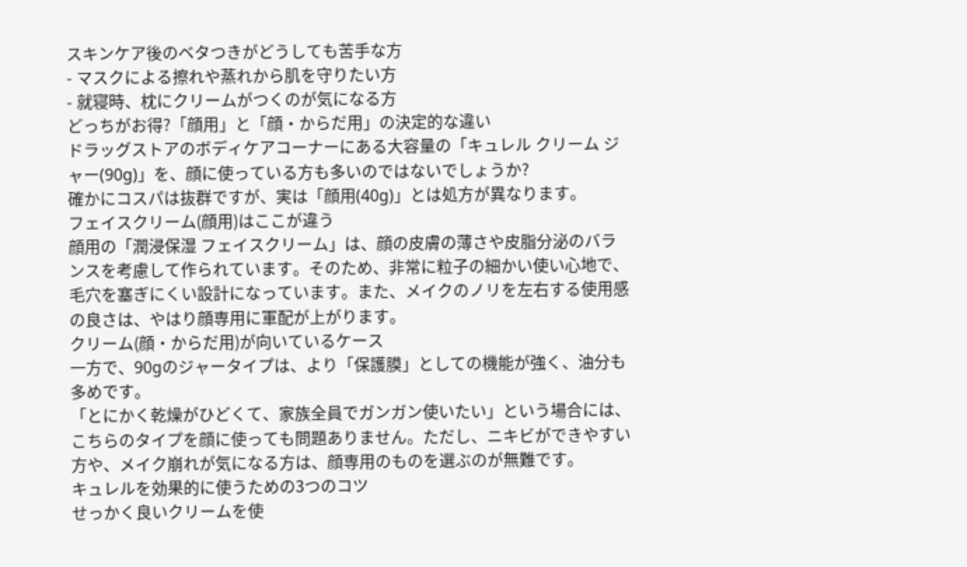スキンケア後のベタつきがどうしても苦手な方
- マスクによる擦れや蒸れから肌を守りたい方
- 就寝時、枕にクリームがつくのが気になる方
どっちがお得?「顔用」と「顔・からだ用」の決定的な違い
ドラッグストアのボディケアコーナーにある大容量の「キュレル クリーム ジャー(90g)」を、顔に使っている方も多いのではないでしょうか?
確かにコスパは抜群ですが、実は「顔用(40g)」とは処方が異なります。
フェイスクリーム(顔用)はここが違う
顔用の「潤浸保湿 フェイスクリーム」は、顔の皮膚の薄さや皮脂分泌のバランスを考慮して作られています。そのため、非常に粒子の細かい使い心地で、毛穴を塞ぎにくい設計になっています。また、メイクのノリを左右する使用感の良さは、やはり顔専用に軍配が上がります。
クリーム(顔・からだ用)が向いているケース
一方で、90gのジャータイプは、より「保護膜」としての機能が強く、油分も多めです。
「とにかく乾燥がひどくて、家族全員でガンガン使いたい」という場合には、こちらのタイプを顔に使っても問題ありません。ただし、ニキビができやすい方や、メイク崩れが気になる方は、顔専用のものを選ぶのが無難です。
キュレルを効果的に使うための3つのコツ
せっかく良いクリームを使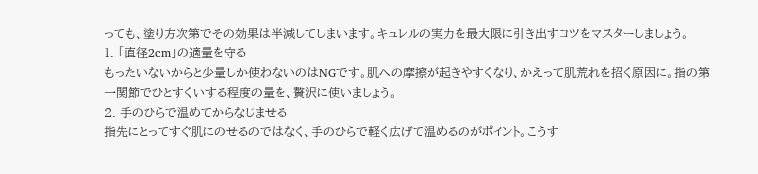っても、塗り方次第でその効果は半減してしまいます。キュレルの実力を最大限に引き出すコツをマスターしましょう。
1. 「直径2cm」の適量を守る
もったいないからと少量しか使わないのはNGです。肌への摩擦が起きやすくなり、かえって肌荒れを招く原因に。指の第一関節でひとすくいする程度の量を、贅沢に使いましょう。
2. 手のひらで温めてからなじませる
指先にとってすぐ肌にのせるのではなく、手のひらで軽く広げて温めるのがポイント。こうす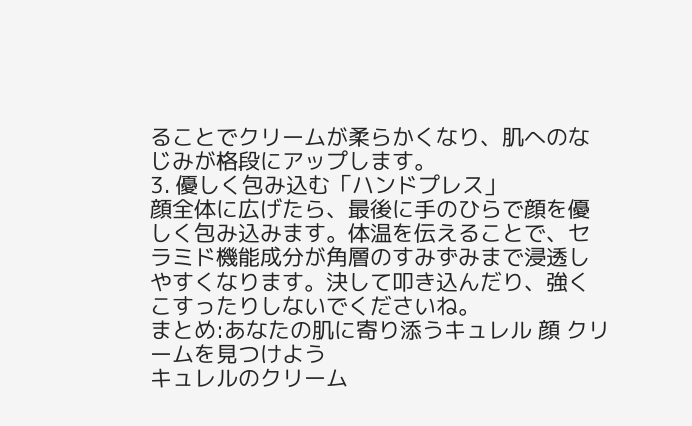ることでクリームが柔らかくなり、肌へのなじみが格段にアップします。
3. 優しく包み込む「ハンドプレス」
顔全体に広げたら、最後に手のひらで顔を優しく包み込みます。体温を伝えることで、セラミド機能成分が角層のすみずみまで浸透しやすくなります。決して叩き込んだり、強くこすったりしないでくださいね。
まとめ:あなたの肌に寄り添うキュレル 顔 クリームを見つけよう
キュレルのクリーム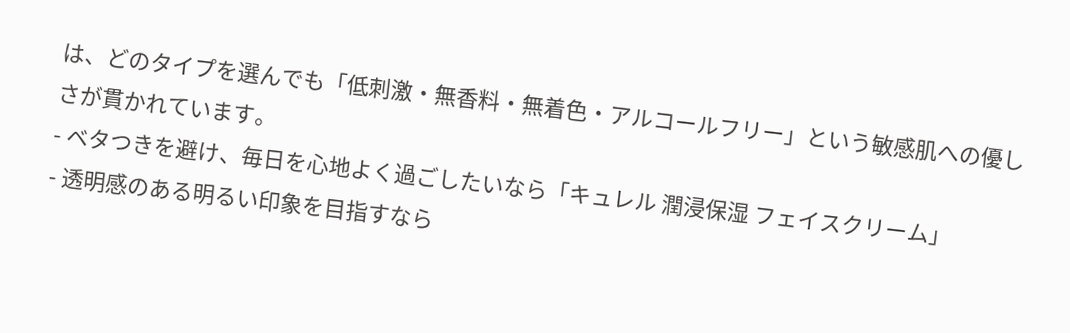は、どのタイプを選んでも「低刺激・無香料・無着色・アルコールフリー」という敏感肌への優しさが貫かれています。
- ベタつきを避け、毎日を心地よく過ごしたいなら「キュレル 潤浸保湿 フェイスクリーム」
- 透明感のある明るい印象を目指すなら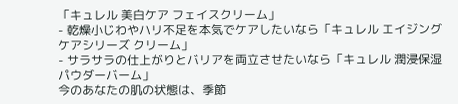「キュレル 美白ケア フェイスクリーム」
- 乾燥小じわやハリ不足を本気でケアしたいなら「キュレル エイジングケアシリーズ クリーム」
- サラサラの仕上がりとバリアを両立させたいなら「キュレル 潤浸保湿 パウダーバーム」
今のあなたの肌の状態は、季節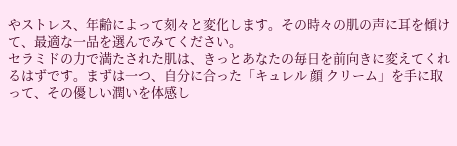やストレス、年齢によって刻々と変化します。その時々の肌の声に耳を傾けて、最適な一品を選んでみてください。
セラミドの力で満たされた肌は、きっとあなたの毎日を前向きに変えてくれるはずです。まずは一つ、自分に合った「キュレル 顔 クリーム」を手に取って、その優しい潤いを体感し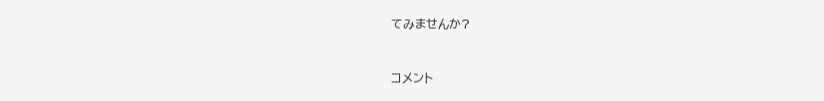てみませんか?


コメント